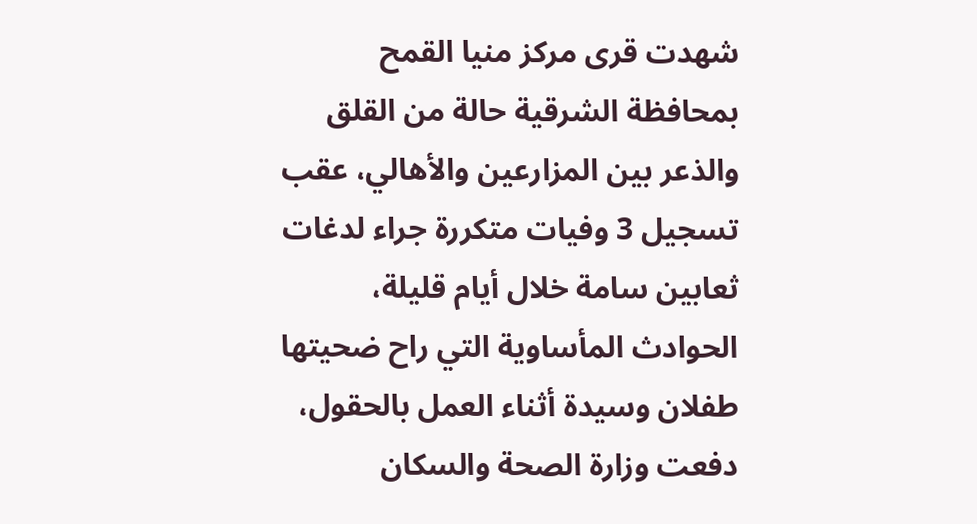شهدت قرى مركز منيا القمح بمحافظة الشرقية حالة من القلق والذعر بين المزارعين والأهالي، عقب تسجيل 3 وفيات متكررة جراء لدغات ثعابين سامة خلال أيام قليلة، الحوادث المأساوية التي راح ضحيتها طفلان وسيدة أثناء العمل بالحقول، دفعت وزارة الصحة والسكان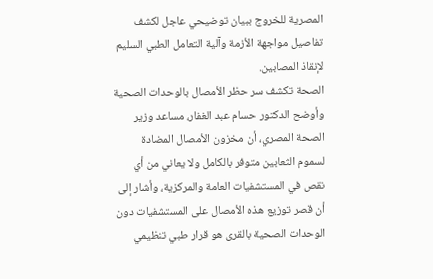المصرية للخروج ببيان توضيحي عاجل لكشف تفاصيل مواجهة الأزمة وآلية التعامل الطبي السليم لإنقاذ المصابين.
الصحة تكشف سر حظر الأمصال بالوحدات الصحية
وأوضح الدكتور حسام عبد الغفار، مساعد وزير الصحة المصري، أن مخزون الأمصال المضادة لسموم الثعابين متوفر بالكامل ولا يعاني من أي نقص في المستشفيات العامة والمركزية، وأشار إلى أن قصر توزيع هذه الأمصال على المستشفيات دون الوحدات الصحية بالقرى هو قرار طبي تنظيمي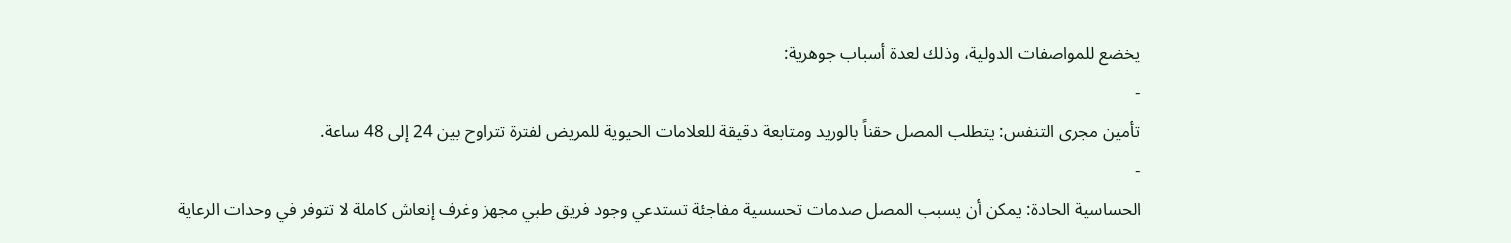يخضع للمواصفات الدولية، وذلك لعدة أسباب جوهرية:
-
تأمين مجرى التنفس: يتطلب المصل حقناً بالوريد ومتابعة دقيقة للعلامات الحيوية للمريض لفترة تتراوح بين 24 إلى 48 ساعة.
-
الحساسية الحادة: يمكن أن يسبب المصل صدمات تحسسية مفاجئة تستدعي وجود فريق طبي مجهز وغرف إنعاش كاملة لا تتوفر في وحدات الرعاية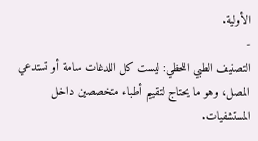الأولية.
-
التصنيف الطبي اللحظي: ليست كل اللدغات سامة أو تستدعي المصل، وهو ما يحتاج لتقييم أطباء متخصصين داخل المستشفيات.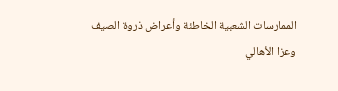الممارسات الشعبية الخاطئة وأعراض ذروة الصيف
وعزا الأهالي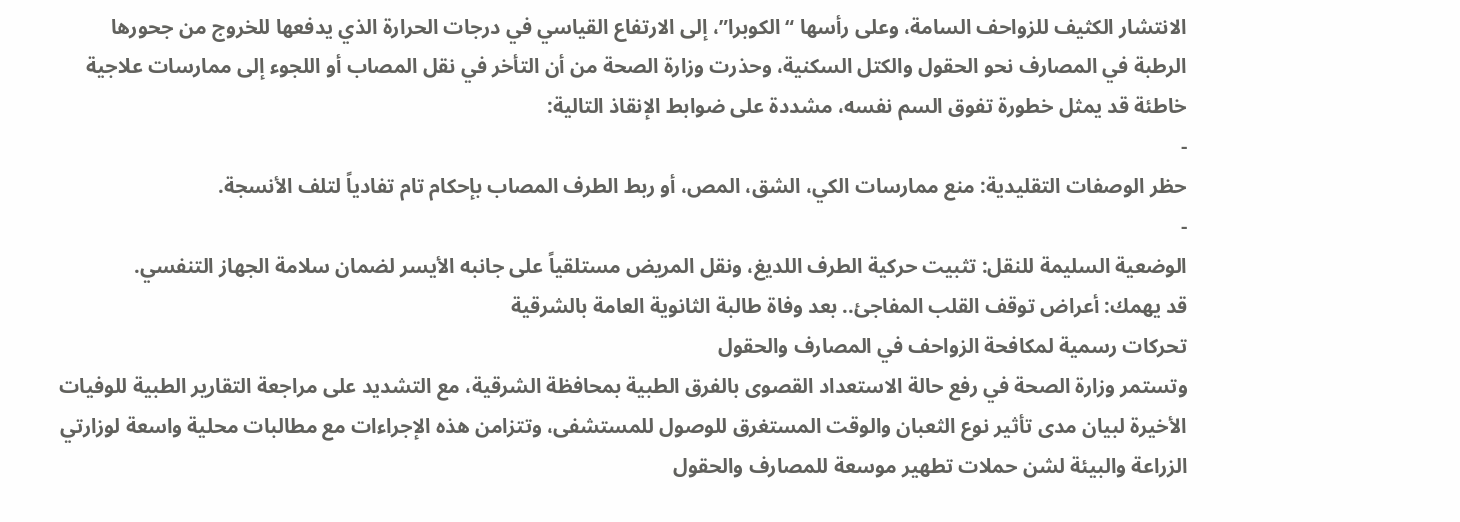الانتشار الكثيف للزواحف السامة، وعلى رأسها “الكوبرا”، إلى الارتفاع القياسي في درجات الحرارة الذي يدفعها للخروج من جحورها الرطبة في المصارف نحو الحقول والكتل السكنية، وحذرت وزارة الصحة من أن التأخر في نقل المصاب أو اللجوء إلى ممارسات علاجية خاطئة قد يمثل خطورة تفوق السم نفسه، مشددة على ضوابط الإنقاذ التالية:
-
حظر الوصفات التقليدية: منع ممارسات الكي، الشق، المص، أو ربط الطرف المصاب بإحكام تام تفادياً لتلف الأنسجة.
-
الوضعية السليمة للنقل: تثبيت حركية الطرف اللديغ، ونقل المريض مستلقياً على جانبه الأيسر لضمان سلامة الجهاز التنفسي.
قد يهمك: أعراض توقف القلب المفاجئ.. بعد وفاة طالبة الثانوية العامة بالشرقية
تحركات رسمية لمكافحة الزواحف في المصارف والحقول
وتستمر وزارة الصحة في رفع حالة الاستعداد القصوى بالفرق الطبية بمحافظة الشرقية، مع التشديد على مراجعة التقارير الطبية للوفيات الأخيرة لبيان مدى تأثير نوع الثعبان والوقت المستغرق للوصول للمستشفى، وتتزامن هذه الإجراءات مع مطالبات محلية واسعة لوزارتي الزراعة والبيئة لشن حملات تطهير موسعة للمصارف والحقول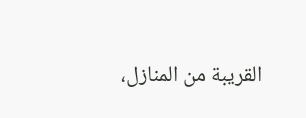القريبة من المنازل،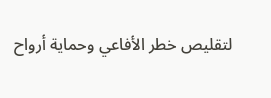لتقليص خطر الأفاعي وحماية أرواح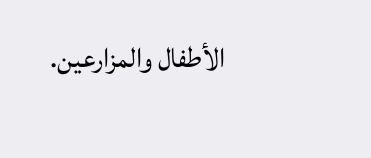الأطفال والمزارعين.